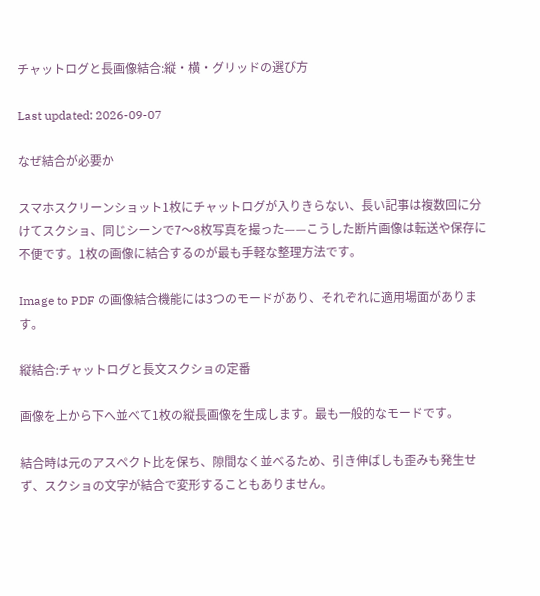チャットログと長画像結合:縦・横・グリッドの選び方

Last updated: 2026-09-07

なぜ結合が必要か

スマホスクリーンショット1枚にチャットログが入りきらない、長い記事は複数回に分けてスクショ、同じシーンで7〜8枚写真を撮った——こうした断片画像は転送や保存に不便です。1枚の画像に結合するのが最も手軽な整理方法です。

Image to PDF の画像結合機能には3つのモードがあり、それぞれに適用場面があります。

縦結合:チャットログと長文スクショの定番

画像を上から下へ並べて1枚の縦長画像を生成します。最も一般的なモードです。

結合時は元のアスペクト比を保ち、隙間なく並べるため、引き伸ばしも歪みも発生せず、スクショの文字が結合で変形することもありません。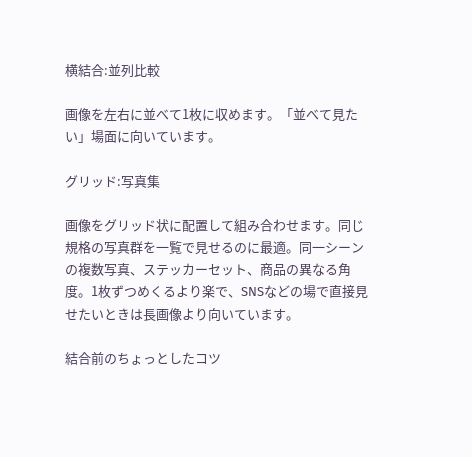横結合:並列比較

画像を左右に並べて1枚に収めます。「並べて見たい」場面に向いています。

グリッド:写真集

画像をグリッド状に配置して組み合わせます。同じ規格の写真群を一覧で見せるのに最適。同一シーンの複数写真、ステッカーセット、商品の異なる角度。1枚ずつめくるより楽で、SNSなどの場で直接見せたいときは長画像より向いています。

結合前のちょっとしたコツ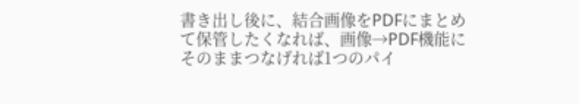書き出し後に、結合画像をPDFにまとめて保管したくなれば、画像→PDF機能にそのままつなげれば1つのパイ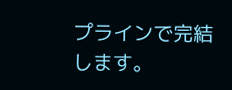プラインで完結します。